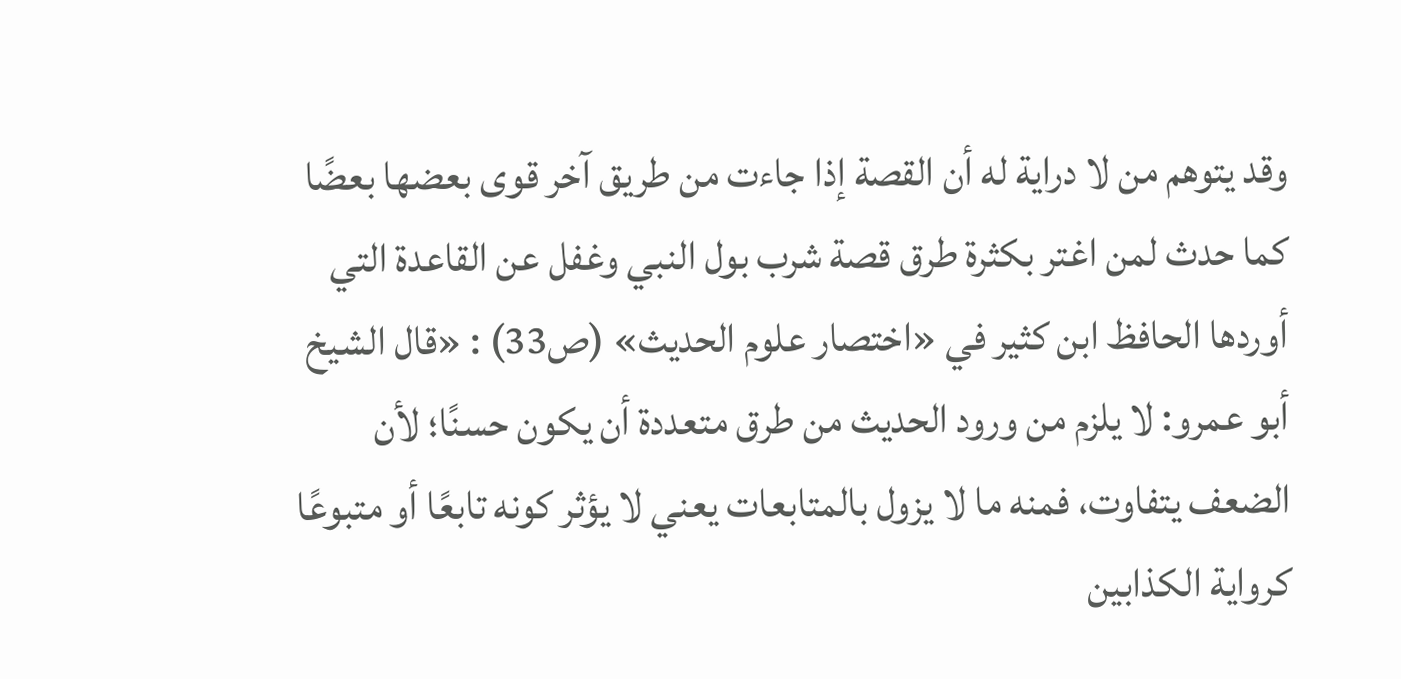وقد يتوهم من لا دراية له أن القصة إذا جاءت من طريق آخر قوى بعضها بعضًا كما حدث لمن اغتر بكثرة طرق قصة شرب بول النبي وغفل عن القاعدة التي أوردها الحافظ ابن كثير في «اختصار علوم الحديث» (ص33) : «قال الشيخ أبو عمرو: لا يلزم من ورود الحديث من طرق متعددة أن يكون حسنًا؛ لأن الضعف يتفاوت، فمنه ما لا يزول بالمتابعات يعني لا يؤثر كونه تابعًا أو متبوعًا كرواية الكذابين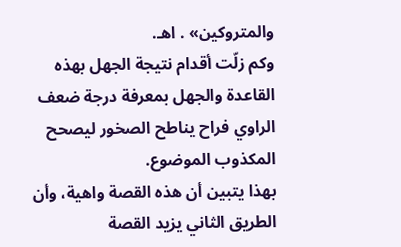والمتروكين» . اهـ.
وكم زلّت أقدام نتيجة الجهل بهذه القاعدة والجهل بمعرفة درجة ضعف الراوي فراح يناطح الصخور ليصحح المكذوب الموضوع.
بهذا يتبين أن هذه القصة واهية، وأن الطريق الثاني يزيد القصة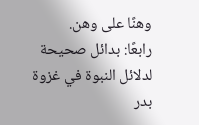وهنًا على وهن.
رابعًا: بدائل صحيحة لدلائل النبوة في غزوة بدر